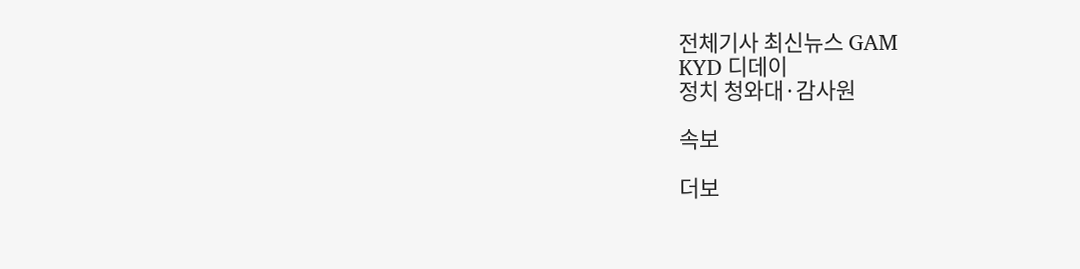전체기사 최신뉴스 GAM
KYD 디데이
정치 청와대·감사원

속보

더보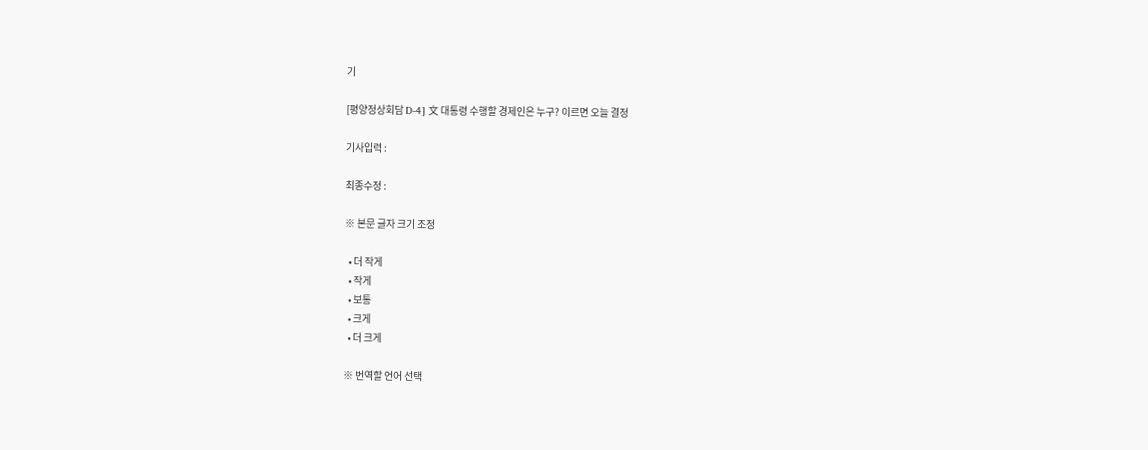기

[평양정상회담 D-4] 文 대통령 수행할 경제인은 누구? 이르면 오늘 결정

기사입력 :

최종수정 :

※ 본문 글자 크기 조정

  • 더 작게
  • 작게
  • 보통
  • 크게
  • 더 크게

※ 번역할 언어 선택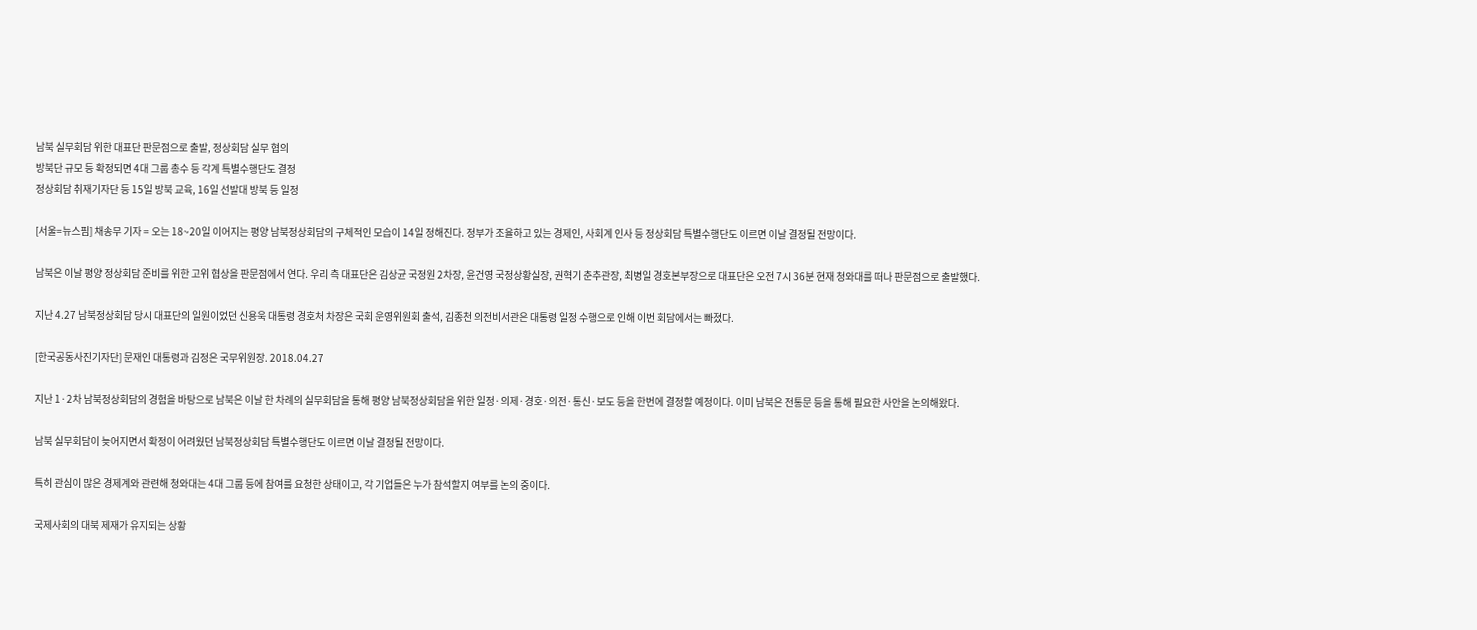남북 실무회담 위한 대표단 판문점으로 출발, 정상회담 실무 협의
방북단 규모 등 확정되면 4대 그룹 총수 등 각계 특별수행단도 결정
정상회담 취재기자단 등 15일 방북 교육, 16일 선발대 방북 등 일정

[서울=뉴스핌] 채송무 기자 = 오는 18~20일 이어지는 평양 남북정상회담의 구체적인 모습이 14일 정해진다. 정부가 조율하고 있는 경제인, 사회계 인사 등 정상회담 특별수행단도 이르면 이날 결정될 전망이다.

남북은 이날 평양 정상회담 준비를 위한 고위 협상을 판문점에서 연다. 우리 측 대표단은 김상균 국정원 2차장, 윤건영 국정상황실장, 권혁기 춘추관장, 최병일 경호본부장으로 대표단은 오전 7시 36분 현재 청와대를 떠나 판문점으로 출발했다.

지난 4.27 남북정상회담 당시 대표단의 일원이었던 신용욱 대통령 경호처 차장은 국회 운영위원회 출석, 김종천 의전비서관은 대통령 일정 수행으로 인해 이번 회담에서는 빠졌다.

[한국공동사진기자단] 문재인 대통령과 김정은 국무위원장. 2018.04.27

지난 1·2차 남북정상회담의 경험을 바탕으로 남북은 이날 한 차례의 실무회담을 통해 평양 남북정상회담을 위한 일정·의제·경호·의전·통신·보도 등을 한번에 결정할 예정이다. 이미 남북은 전통문 등을 통해 필요한 사안을 논의해왔다.

남북 실무회담이 늦어지면서 확정이 어려웠던 남북정상회담 특별수행단도 이르면 이날 결정될 전망이다.

특히 관심이 많은 경제계와 관련해 청와대는 4대 그룹 등에 참여를 요청한 상태이고, 각 기업들은 누가 참석할지 여부를 논의 중이다.

국제사회의 대북 제재가 유지되는 상황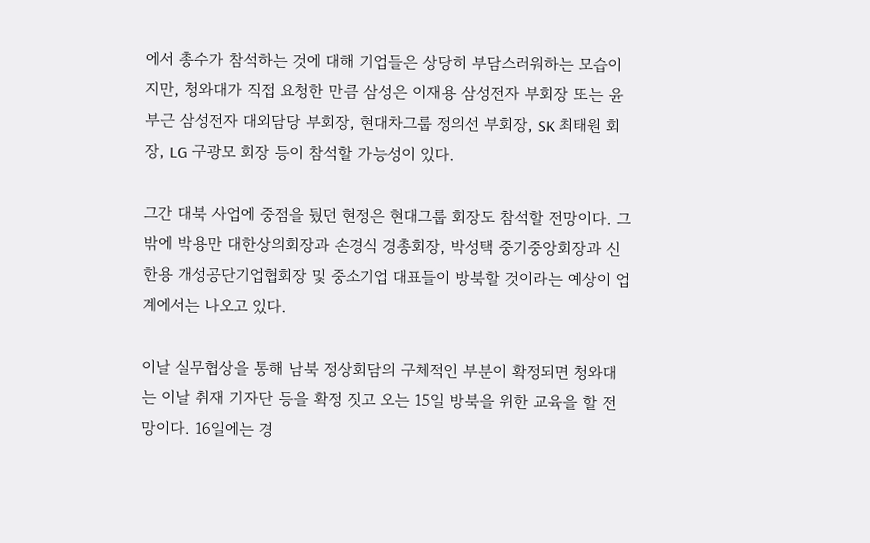에서 총수가 참석하는 것에 대해 기업들은 상당히 부담스러워하는 모습이지만, 청와대가 직접 요청한 만큼 삼성은 이재용 삼성전자 부회장 또는 윤부근 삼성전자 대외담당 부회장, 현대차그룹 정의선 부회장, SK 최태원 회장, LG 구광모 회장 등이 참석할 가능성이 있다.

그간 대북 사업에 중점을 뒀던 현정은 현대그룹 회장도 참석할 전망이다. 그 밖에 박용만 대한상의회장과 손경식 경총회장, 박성택 중기중앙회장과 신한용 개성공단기업협회장 및 중소기업 대표들이 방북할 것이라는 예상이 업계에서는 나오고 있다.

이날 실무협상을 통해 남북 정상회담의 구체적인 부분이 확정되면 청와대는 이날 취재 기자단 등을 확정 짓고 오는 15일 방북을 위한 교육을 할 전망이다. 16일에는 경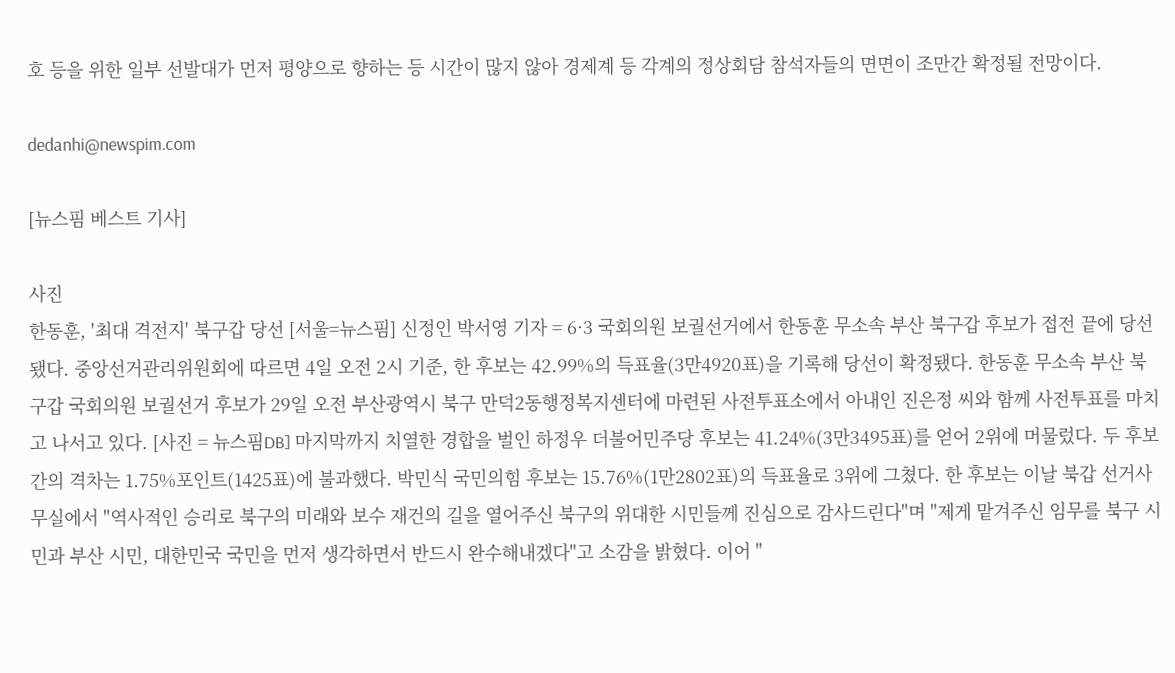호 등을 위한 일부 선발대가 먼저 평양으로 향하는 등 시간이 많지 않아 경제계 등 각계의 정상회담 참석자들의 면면이 조만간 확정될 전망이다.

dedanhi@newspim.com

[뉴스핌 베스트 기사]

사진
한동훈, '최대 격전지' 북구갑 당선 [서울=뉴스핌] 신정인 박서영 기자 = 6·3 국회의원 보궐선거에서 한동훈 무소속 부산 북구갑 후보가 접전 끝에 당선됐다. 중앙선거관리위원회에 따르면 4일 오전 2시 기준, 한 후보는 42.99%의 득표율(3만4920표)을 기록해 당선이 확정됐다. 한동훈 무소속 부산 북구갑 국회의원 보궐선거 후보가 29일 오전 부산광역시 북구 만덕2동행정복지센터에 마련된 사전투표소에서 아내인 진은정 씨와 함께 사전투표를 마치고 나서고 있다. [사진 = 뉴스핌DB] 마지막까지 치열한 경합을 벌인 하정우 더불어민주당 후보는 41.24%(3만3495표)를 얻어 2위에 머물렀다. 두 후보 간의 격차는 1.75%포인트(1425표)에 불과했다. 박민식 국민의힘 후보는 15.76%(1만2802표)의 득표율로 3위에 그쳤다. 한 후보는 이날 북갑 선거사무실에서 "역사적인 승리로 북구의 미래와 보수 재건의 길을 열어주신 북구의 위대한 시민들께 진심으로 감사드린다"며 "제게 맡겨주신 임무를 북구 시민과 부산 시민, 대한민국 국민을 먼저 생각하면서 반드시 완수해내겠다"고 소감을 밝혔다. 이어 "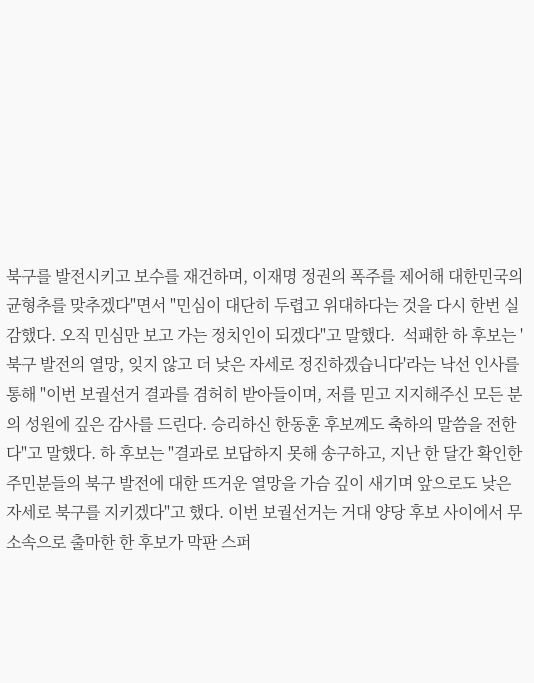북구를 발전시키고 보수를 재건하며, 이재명 정권의 폭주를 제어해 대한민국의 균형추를 맞추겠다"면서 "민심이 대단히 두렵고 위대하다는 것을 다시 한번 실감했다. 오직 민심만 보고 가는 정치인이 되겠다"고 말했다.  석패한 하 후보는 '북구 발전의 열망, 잊지 않고 더 낮은 자세로 정진하겠습니다'라는 낙선 인사를 통해 "이번 보궐선거 결과를 겸허히 받아들이며, 저를 믿고 지지해주신 모든 분의 성원에 깊은 감사를 드린다. 승리하신 한동훈 후보께도 축하의 말씀을 전한다"고 말했다. 하 후보는 "결과로 보답하지 못해 송구하고, 지난 한 달간 확인한 주민분들의 북구 발전에 대한 뜨거운 열망을 가슴 깊이 새기며 앞으로도 낮은 자세로 북구를 지키겠다"고 했다. 이번 보궐선거는 거대 양당 후보 사이에서 무소속으로 출마한 한 후보가 막판 스퍼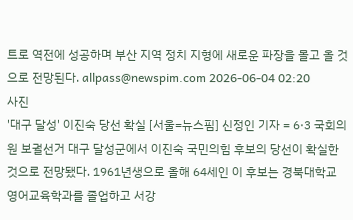트로 역전에 성공하며 부산 지역 정치 지형에 새로운 파장을 몰고 올 것으로 전망된다. allpass@newspim.com 2026-06-04 02:20
사진
'대구 달성' 이진숙 당선 확실 [서울=뉴스핌] 신정인 기자 = 6·3 국회의원 보궐선거 대구 달성군에서 이진숙 국민의힘 후보의 당선이 확실한 것으로 전망됐다. 1961년생으로 올해 64세인 이 후보는 경북대학교 영어교육학과를 졸업하고 서강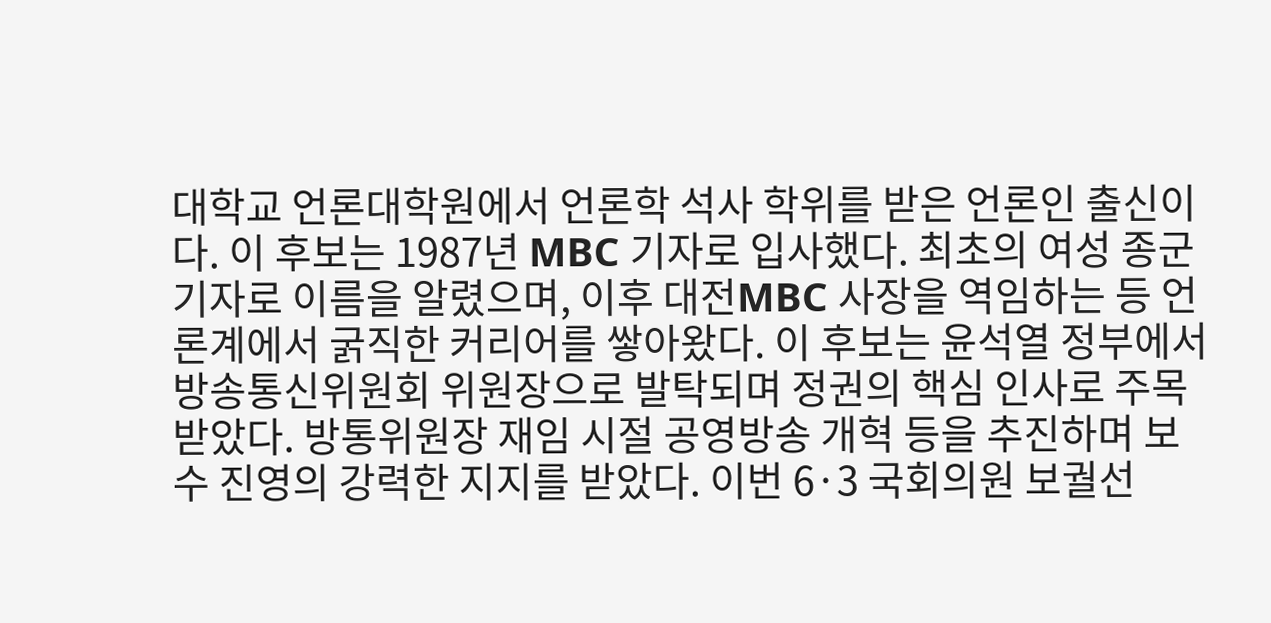대학교 언론대학원에서 언론학 석사 학위를 받은 언론인 출신이다. 이 후보는 1987년 MBC 기자로 입사했다. 최초의 여성 종군기자로 이름을 알렸으며, 이후 대전MBC 사장을 역임하는 등 언론계에서 굵직한 커리어를 쌓아왔다. 이 후보는 윤석열 정부에서 방송통신위원회 위원장으로 발탁되며 정권의 핵심 인사로 주목받았다. 방통위원장 재임 시절 공영방송 개혁 등을 추진하며 보수 진영의 강력한 지지를 받았다. 이번 6·3 국회의원 보궐선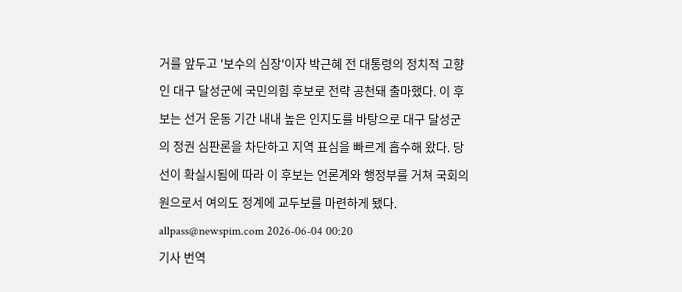거를 앞두고 '보수의 심장'이자 박근혜 전 대통령의 정치적 고향인 대구 달성군에 국민의힘 후보로 전략 공천돼 출마했다. 이 후보는 선거 운동 기간 내내 높은 인지도를 바탕으로 대구 달성군의 정권 심판론을 차단하고 지역 표심을 빠르게 흡수해 왔다. 당선이 확실시됨에 따라 이 후보는 언론계와 행정부를 거쳐 국회의원으로서 여의도 정계에 교두보를 마련하게 됐다. allpass@newspim.com 2026-06-04 00:20
기사 번역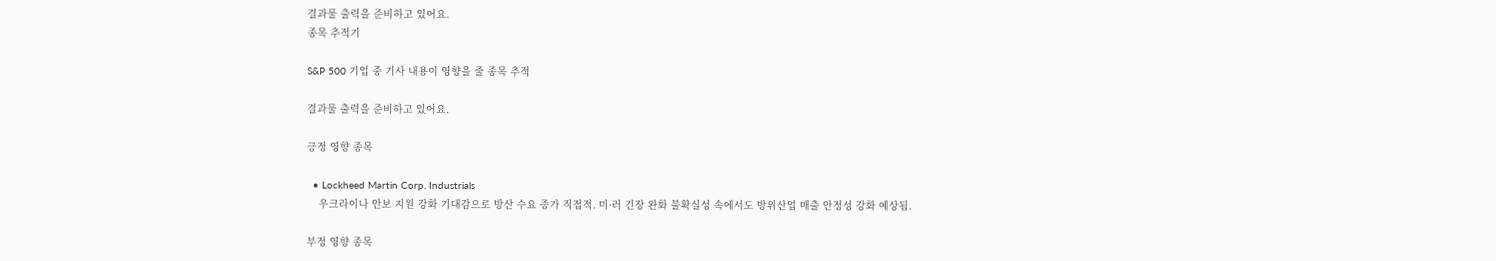결과물 출력을 준비하고 있어요.
종목 추적기

S&P 500 기업 중 기사 내용이 영향을 줄 종목 추적

결과물 출력을 준비하고 있어요.

긍정 영향 종목

  • Lockheed Martin Corp. Industrials
    우크라이나 안보 지원 강화 기대감으로 방산 수요 증가 직접적. 미·러 긴장 완화 불확실성 속에서도 방위산업 매출 안정성 강화 예상됨.

부정 영향 종목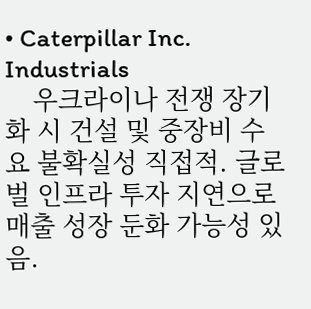• Caterpillar Inc. Industrials
    우크라이나 전쟁 장기화 시 건설 및 중장비 수요 불확실성 직접적. 글로벌 인프라 투자 지연으로 매출 성장 둔화 가능성 있음.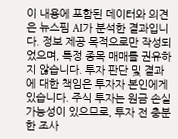이 내용에 포함된 데이터와 의견은 뉴스핌 AI가 분석한 결과입니다. 정보 제공 목적으로만 작성되었으며, 특정 종목 매매를 권유하지 않습니다. 투자 판단 및 결과에 대한 책임은 투자자 본인에게 있습니다. 주식 투자는 원금 손실 가능성이 있으므로, 투자 전 충분한 조사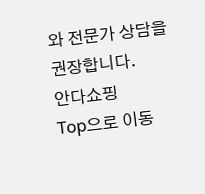와 전문가 상담을 권장합니다.
안다쇼핑
Top으로 이동